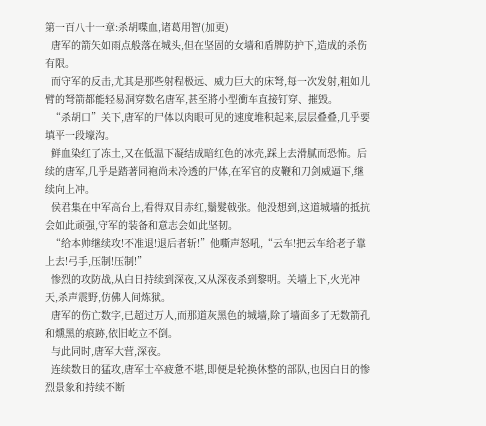第一百八十一章:杀胡喋血,诸葛用智(加更)
  唐军的箭矢如雨点般落在城头,但在坚固的女墙和盾牌防护下,造成的杀伤有限。
  而守军的反击,尤其是那些射程极远、威力巨大的床弩,每一次发射,粗如儿臂的弩箭都能轻易洞穿数名唐军,甚至將小型衝车直接钉穿、摧毁。
  “杀胡口”关下,唐军的尸体以肉眼可见的速度堆积起来,层层叠叠,几乎要填平一段壕沟。
  鲜血染红了冻土,又在低温下凝结成暗红色的冰壳,踩上去滑腻而恐怖。后续的唐军,几乎是踏著同袍尚未冷透的尸体,在军官的皮鞭和刀剑威逼下,继续向上冲。
  侯君集在中军高台上,看得双目赤红,鬚髮戟张。他没想到,这道城墙的抵抗会如此顽强,守军的装备和意志会如此坚韧。
  “给本帅继续攻!不准退!退后者斩!”他嘶声怒吼,“云车!把云车给老子靠上去!弓手,压制!压制!”
  惨烈的攻防战,从白日持续到深夜,又从深夜杀到黎明。关墙上下,火光冲天,杀声震野,仿佛人间炼狱。
  唐军的伤亡数字,已超过万人,而那道灰黑色的城墙,除了墙面多了无数箭孔和燻黑的痕跡,依旧屹立不倒。
  与此同时,唐军大营,深夜。
  连续数日的猛攻,唐军士卒疲惫不堪,即便是轮换休整的部队,也因白日的惨烈景象和持续不断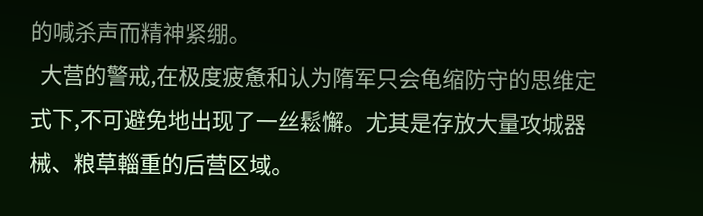的喊杀声而精神紧绷。
  大营的警戒,在极度疲惫和认为隋军只会龟缩防守的思维定式下,不可避免地出现了一丝鬆懈。尤其是存放大量攻城器械、粮草輜重的后营区域。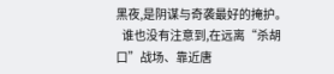黑夜,是阴谋与奇袭最好的掩护。
  谁也没有注意到,在远离“杀胡口”战场、靠近唐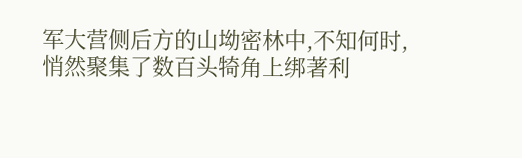军大营侧后方的山坳密林中,不知何时,悄然聚集了数百头犄角上绑著利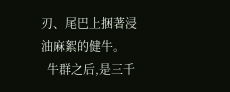刃、尾巴上捆著浸油麻絮的健牛。
  牛群之后,是三千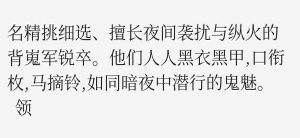名精挑细选、擅长夜间袭扰与纵火的背嵬军锐卒。他们人人黑衣黑甲,口衔枚,马摘铃,如同暗夜中潜行的鬼魅。
  领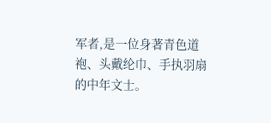军者,是一位身著青色道袍、头戴纶巾、手执羽扇的中年文士。